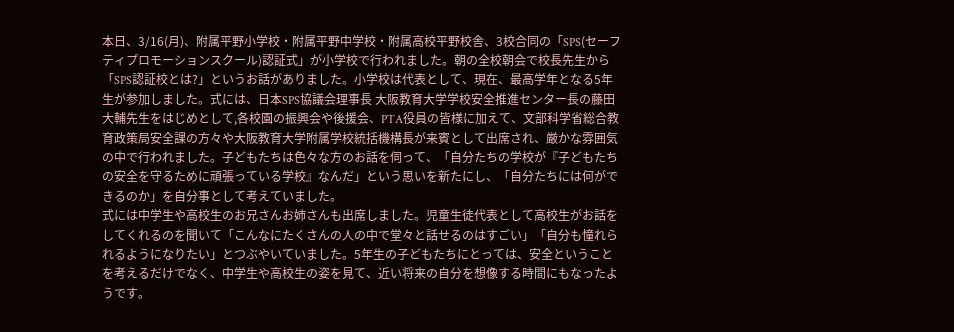本日、3/16(月)、附属平野小学校・附属平野中学校・附属高校平野校舎、3校合同の「SPS(セーフティプロモーションスクール)認証式」が小学校で行われました。朝の全校朝会で校長先生から「SPS認証校とは?」というお話がありました。小学校は代表として、現在、最高学年となる5年生が参加しました。式には、日本SPS協議会理事長 大阪教育大学学校安全推進センター長の藤田大輔先生をはじめとして,各校園の振興会や後援会、PTA役員の皆様に加えて、文部科学省総合教育政策局安全課の方々や大阪教育大学附属学校統括機構長が来賓として出席され、厳かな雰囲気の中で行われました。子どもたちは色々な方のお話を伺って、「自分たちの学校が『子どもたちの安全を守るために頑張っている学校』なんだ」という思いを新たにし、「自分たちには何ができるのか」を自分事として考えていました。
式には中学生や高校生のお兄さんお姉さんも出席しました。児童生徒代表として高校生がお話をしてくれるのを聞いて「こんなにたくさんの人の中で堂々と話せるのはすごい」「自分も憧れられるようになりたい」とつぶやいていました。5年生の子どもたちにとっては、安全ということを考えるだけでなく、中学生や高校生の姿を見て、近い将来の自分を想像する時間にもなったようです。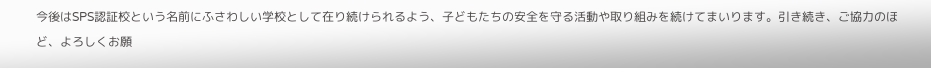今後はSPS認証校という名前にふさわしい学校として在り続けられるよう、子どもたちの安全を守る活動や取り組みを続けてまいります。引き続き、ご協力のほど、よろしくお願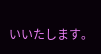いいたします。